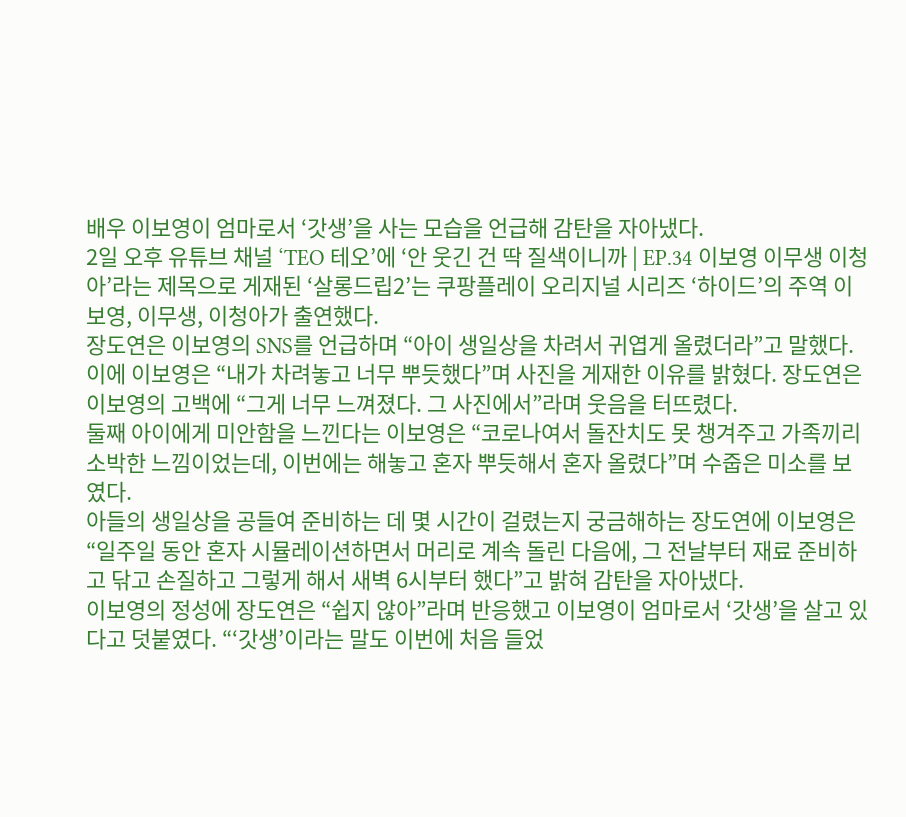배우 이보영이 엄마로서 ‘갓생’을 사는 모습을 언급해 감탄을 자아냈다.
2일 오후 유튜브 채널 ‘TEO 테오’에 ‘안 웃긴 건 딱 질색이니까 | EP.34 이보영 이무생 이청아’라는 제목으로 게재된 ‘살롱드립2’는 쿠팡플레이 오리지널 시리즈 ‘하이드’의 주역 이보영, 이무생, 이청아가 출연했다.
장도연은 이보영의 SNS를 언급하며 “아이 생일상을 차려서 귀엽게 올렸더라”고 말했다. 이에 이보영은 “내가 차려놓고 너무 뿌듯했다”며 사진을 게재한 이유를 밝혔다. 장도연은 이보영의 고백에 “그게 너무 느껴졌다. 그 사진에서”라며 웃음을 터뜨렸다.
둘째 아이에게 미안함을 느낀다는 이보영은 “코로나여서 돌잔치도 못 챙겨주고 가족끼리 소박한 느낌이었는데, 이번에는 해놓고 혼자 뿌듯해서 혼자 올렸다”며 수줍은 미소를 보였다.
아들의 생일상을 공들여 준비하는 데 몇 시간이 걸렸는지 궁금해하는 장도연에 이보영은 “일주일 동안 혼자 시뮬레이션하면서 머리로 계속 돌린 다음에, 그 전날부터 재료 준비하고 닦고 손질하고 그렇게 해서 새벽 6시부터 했다”고 밝혀 감탄을 자아냈다.
이보영의 정성에 장도연은 “쉽지 않아”라며 반응했고 이보영이 엄마로서 ‘갓생’을 살고 있다고 덧붙였다. “‘갓생’이라는 말도 이번에 처음 들었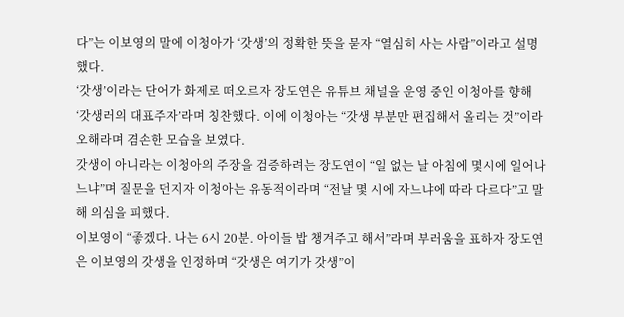다”는 이보영의 말에 이청아가 ‘갓생’의 정확한 뜻을 묻자 “열심히 사는 사람”이라고 설명했다.
‘갓생’이라는 단어가 화제로 떠오르자 장도연은 유튜브 채널을 운영 중인 이청아를 향해 ‘갓생러의 대표주자’라며 칭찬했다. 이에 이청아는 “갓생 부분만 편집해서 올리는 것”이라 오해라며 겸손한 모습을 보였다.
갓생이 아니라는 이청아의 주장을 검증하려는 장도연이 “일 없는 날 아침에 몇시에 일어나느냐”며 질문을 던지자 이청아는 유동적이라며 “전날 몇 시에 자느냐에 따라 다르다”고 말해 의심을 피했다.
이보영이 “좋겠다. 나는 6시 20분. 아이들 밥 챙겨주고 해서”라며 부러움을 표하자 장도연은 이보영의 갓생을 인정하며 “갓생은 여기가 갓생”이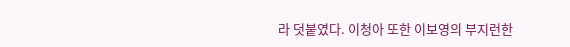라 덧붙였다. 이청아 또한 이보영의 부지런한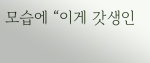모습에 “이게 갓생인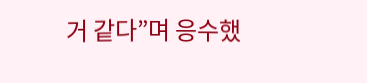거 같다”며 응수했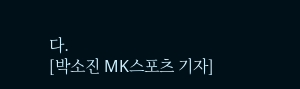다.
[박소진 MK스포츠 기자]